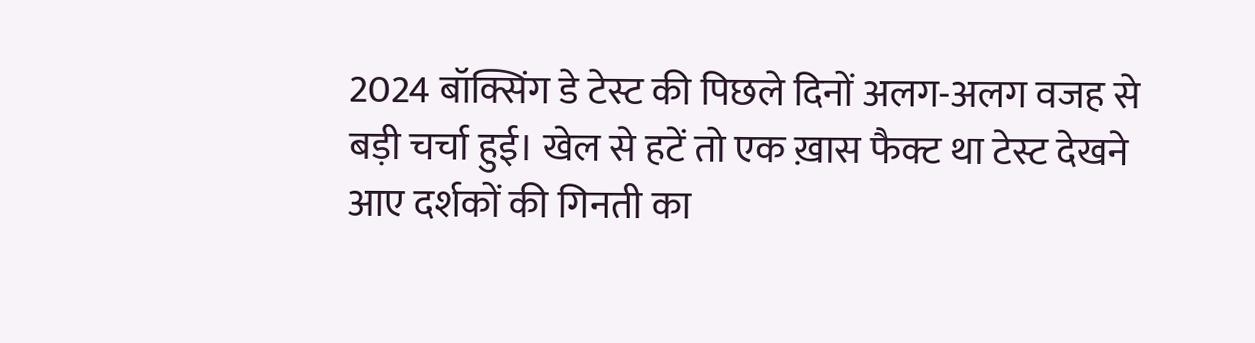2024 बॉक्सिंग डे टेस्ट की पिछले दिनों अलग-अलग वजह से बड़ी चर्चा हुई। खेल से हटें तो एक ख़ास फैक्ट था टेस्ट देखने आए दर्शकों की गिनती का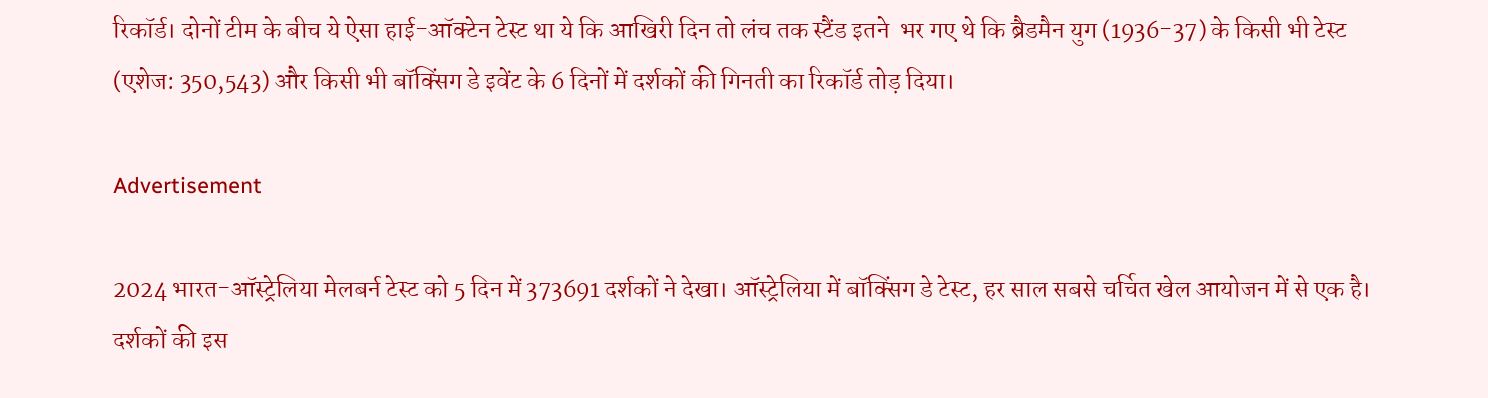रिकॉर्ड। दोनों टीम के बीच ये ऐसा हाई-ऑक्टेन टेस्ट था ये कि आखिरी दिन तो लंच तक स्टैंड इतने  भर गए थे कि ब्रैडमैन युग (1936-37) के किसी भी टेस्ट (एशेज: 350,543) और किसी भी बॉक्सिंग डे इवेंट के 6 दिनों में दर्शकों की गिनती का रिकॉर्ड तोड़ दिया।

Advertisement

2024 भारत-ऑस्ट्रेलिया मेलबर्न टेस्ट को 5 दिन में 373691 दर्शकों ने देखा। ऑस्ट्रेलिया में बॉक्सिंग डे टेस्ट, हर साल सबसे चर्चित खेल आयोजन में से एक है। दर्शकों की इस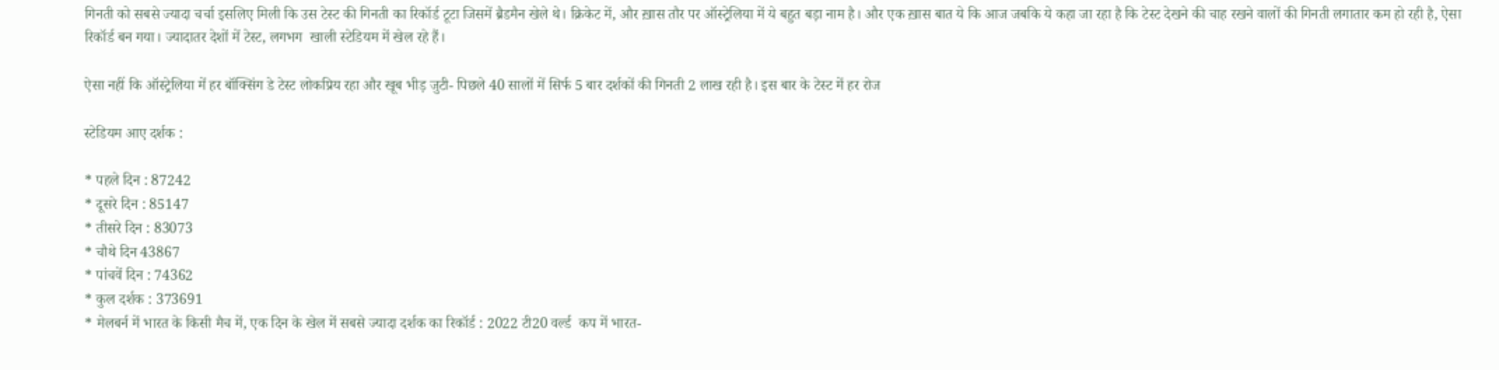गिनती को सबसे ज्यादा चर्चा इसलिए मिली कि उस टेस्ट की गिनती का रिकॉर्ड टूटा जिसमें ब्रैडमैन खेले थे। क्रिकेट में, और ख़ास तौर पर ऑस्ट्रेलिया में ये बहुत बड़ा नाम है। और एक ख़ास बात ये कि आज जबकि ये कहा जा रहा है कि टेस्ट देखने की चाह रखने वालों की गिनती लगातार कम हो रही है, ऐसा रिकॉर्ड बन गया। ज्यादातर देशों में टेस्ट, लगभग  खाली स्टेडियम में खेल रहे हैं।

ऐसा नहीं कि ऑस्ट्रेलिया में हर बॉक्सिंग डे टेस्ट लोकप्रिय रहा और खूब भीड़ जुटी- पिछले 40 सालों में सिर्फ 5 बार दर्शकों की गिनती 2 लाख रही है। इस बार के टेस्ट में हर रोज

स्टेडियम आए दर्शक :

* पहले दिन : 87242
* दूसरे दिन : 85147
* तीसरे दिन : 83073
* चौथे दिन 43867
* पांचवें दिन : 74362
* कुल दर्शक : 373691
* मेलबर्न में भारत के किसी मैच में, एक दिन के खेल में सबसे ज्यादा दर्शक का रिकॉर्ड : 2022 टी20 वर्ल्ड  कप में भारत-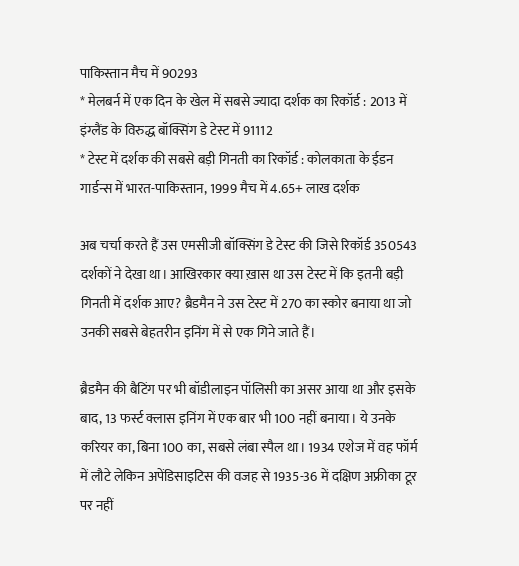पाकिस्तान मैच में 90293
* मेलबर्न में एक दिन के खेल में सबसे ज्यादा दर्शक का रिकॉर्ड : 2013 में इंग्लैंड के विरुद्ध बॉक्सिंग डे टेस्ट में 91112
* टेस्ट में दर्शक की सबसे बड़ी गिनती का रिकॉर्ड : कोलकाता के ईडन गार्डन्स में भारत-पाकिस्तान, 1999 मैच में 4.65+ लाख दर्शक

अब चर्चा करते हैं उस एमसीजी बॉक्सिंग डे टेस्ट की जिसे रिकॉर्ड 350543 दर्शकों ने देखा था। आखिरकार क्या ख़ास था उस टेस्ट में कि इतनी बड़ी गिनती में दर्शक आए? ब्रैडमैन ने उस टेस्ट में 270 का स्कोर बनाया था जो उनकी सबसे बेहतरीन इनिंग में से एक गिने जाते हैं।

ब्रैडमैन की बैटिंग पर भी बॉडीलाइन पॉलिसी का असर आया था और इसके बाद, 13 फर्स्ट क्लास इनिंग में एक बार भी 100 नहीं बनाया। ये उनके करियर का, बिना 100 का, सबसे लंबा स्पैल था। 1934 एशेज में वह फॉर्म में लौटे लेकिन अपेंडिसाइटिस की वजह से 1935-36 में दक्षिण अफ्रीका टूर पर नहीं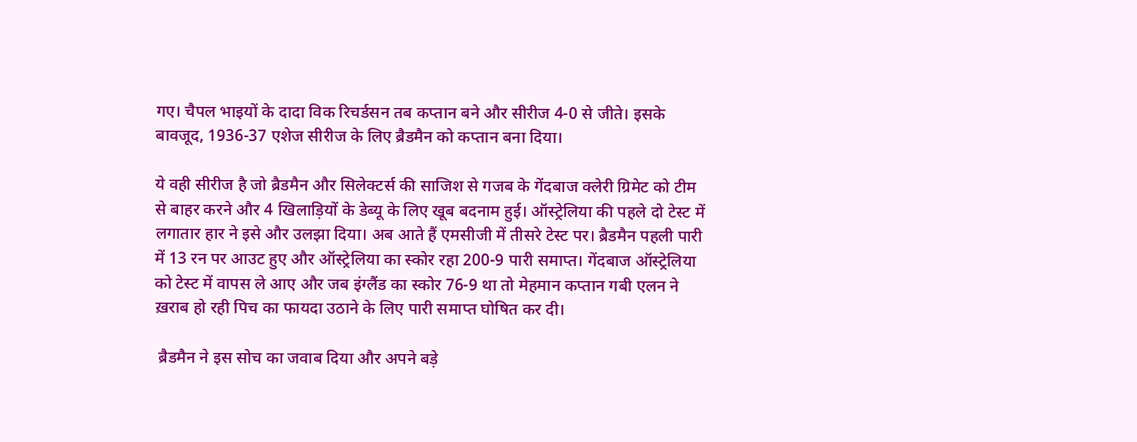गए। चैपल भाइयों के दादा विक रिचर्डसन तब कप्तान बने और सीरीज 4-0 से जीते। इसके बावजूद, 1936-37 एशेज सीरीज के लिए ब्रैडमैन को कप्तान बना दिया।

ये वही सीरीज है जो ब्रैडमैन और सिलेक्टर्स की साजिश से गजब के गेंदबाज क्लेरी ग्रिमेट को टीम से बाहर करने और 4 खिलाड़ियों के डेब्यू के लिए खूब बदनाम हुई। ऑस्ट्रेलिया की पहले दो टेस्ट में लगातार हार ने इसे और उलझा दिया। अब आते हैं एमसीजी में तीसरे टेस्ट पर। ब्रैडमैन पहली पारी में 13 रन पर आउट हुए और ऑस्ट्रेलिया का स्कोर रहा 200-9 पारी समाप्त। गेंदबाज ऑस्ट्रेलिया को टेस्ट में वापस ले आए और जब इंग्लैंड का स्कोर 76-9 था तो मेहमान कप्तान गबी एलन ने ख़राब हो रही पिच का फायदा उठाने के लिए पारी समाप्त घोषित कर दी।

 ब्रैडमैन ने इस सोच का जवाब दिया और अपने बड़े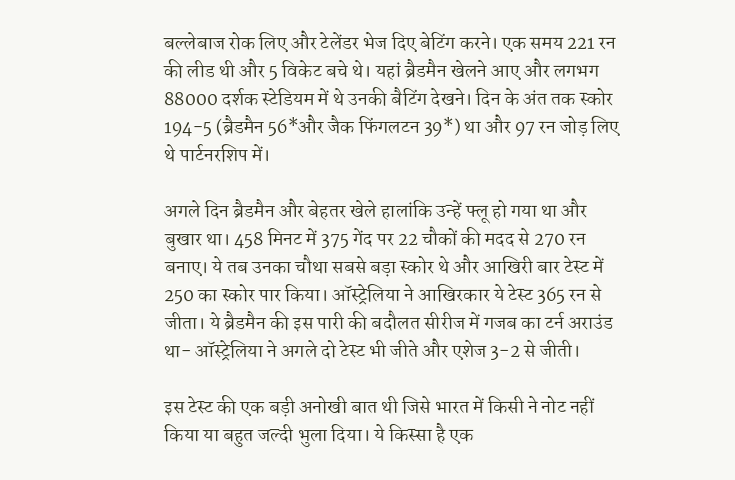बल्लेबाज रोक लिए और टेलेंडर भेज दिए बेटिंग करने। एक समय 221 रन की लीड थी और 5 विकेट बचे थे। यहां ब्रैडमैन खेलने आए और लगभग 88000 दर्शक स्टेडियम में थे उनकी बैटिंग देखने। दिन के अंत तक स्कोर 194-5 (ब्रैडमैन 56*और जैक फिंगलटन 39*) था और 97 रन जोड़ लिए थे पार्टनरशिप में।

अगले दिन ब्रैडमैन और बेहतर खेले हालांकि उन्हें फ्लू हो गया था और बुखार था। 458 मिनट में 375 गेंद पर 22 चौकों की मदद से 270 रन बनाए। ये तब उनका चौथा सबसे बड़ा स्कोर थे और आखिरी बार टेस्ट में 250 का स्कोर पार किया। ऑस्ट्रेलिया ने आखिरकार ये टेस्ट 365 रन से जीता। ये ब्रैडमैन की इस पारी की बदौलत सीरीज में गजब का टर्न अराउंड था- ऑस्ट्रेलिया ने अगले दो टेस्ट भी जीते और एशेज 3-2 से जीती।

इस टेस्ट की एक बड़ी अनोखी बात थी जिसे भारत में किसी ने नोट नहीं किया या बहुत जल्दी भुला दिया। ये किस्सा है एक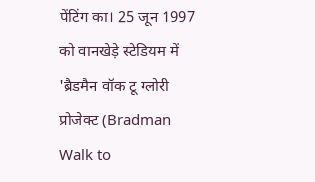पेंटिंग का। 25 जून 1997 को वानखेड़े स्टेडियम में  'ब्रैडमैन वॉक टू ग्लोरी प्रोजेक्ट (Bradman Walk to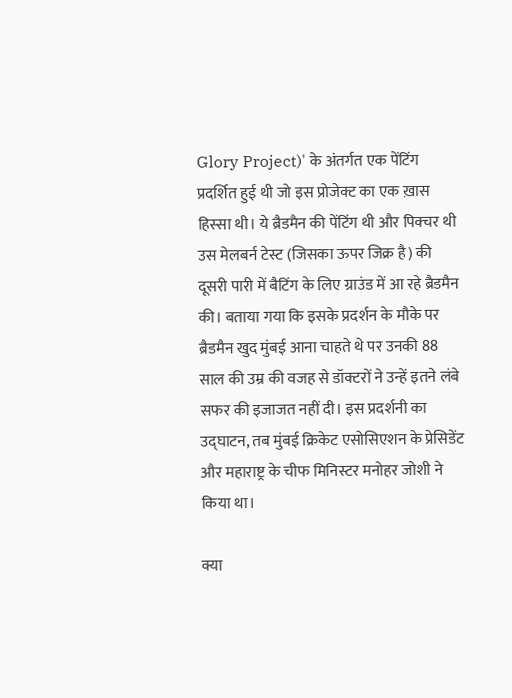Glory Project)' के अंतर्गत एक पेंटिंग प्रदर्शित हुई थी जो इस प्रोजेक्ट का एक ख़ास हिस्सा थी। ये ब्रैडमैन की पेंटिंग थी और पिक्चर थी उस मेलबर्न टेस्ट (जिसका ऊपर जिक्र है) की दूसरी पारी में बैटिंग के लिए ग्राउंड में आ रहे ब्रैडमैन की। बताया गया कि इसके प्रदर्शन के मौके पर ब्रैडमैन खुद मुंबई आना चाहते थे पर उनकी 88 साल की उम्र की वजह से डॉक्टरों ने उन्हें इतने लंबे सफर की इजाजत नहीं दी। इस प्रदर्शनी का उद्घाटन, तब मुंबई क्रिकेट एसोसिएशन के प्रेसिडेंट और महाराष्ट्र के चीफ मिनिस्टर मनोहर जोशी ने किया था।

क्या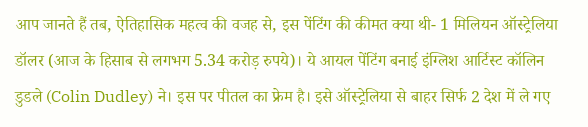आप जानते हैं तब, ऐतिहासिक महत्व की वजह से, इस पेंटिंग की कीमत क्या थी- 1 मिलियन ऑस्ट्रेलिया डॉलर (आज के हिसाब से लगभग 5.34 करोड़ रुपये)। ये आयल पेंटिंग बनाई इंग्लिश आर्टिस्ट कॉलिन डुडले (Colin Dudley) ने। इस पर पीतल का फ्रेम है। इसे ऑस्ट्रेलिया से बाहर सिर्फ 2 देश में ले गए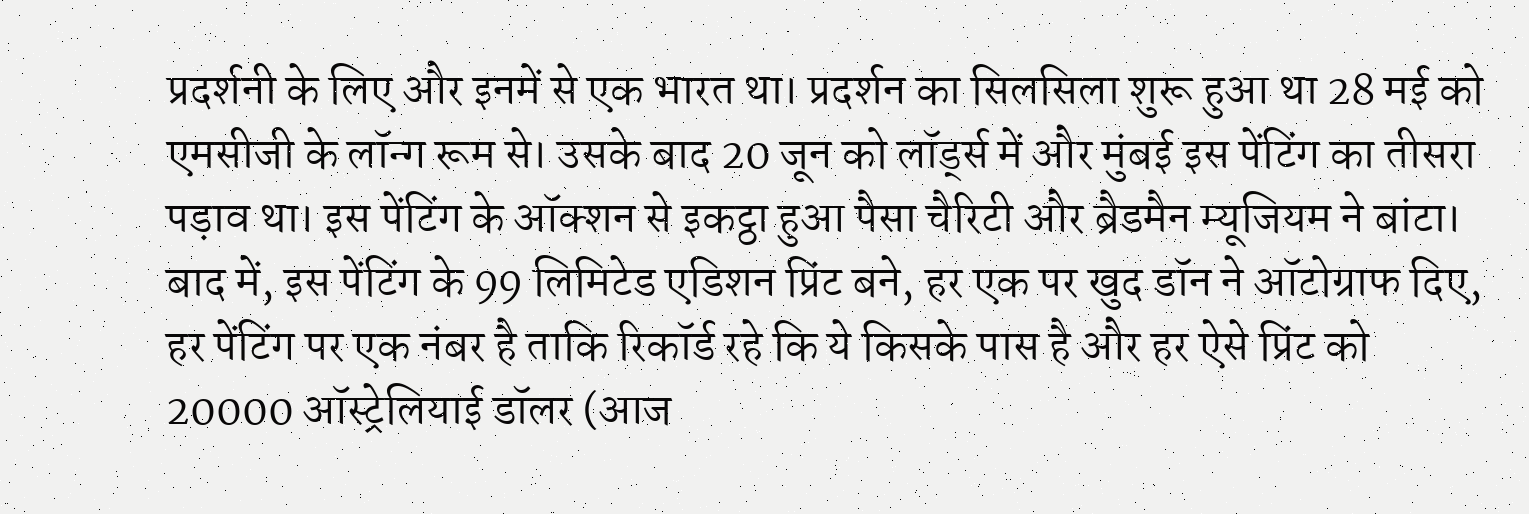प्रदर्शनी के लिए और इनमें से एक भारत था। प्रदर्शन का सिलसिला शुरू हुआ था 28 मई को एमसीजी के लॉन्ग रूम से। उसके बाद 20 जून को लॉर्ड्स में और मुंबई इस पेंटिंग का तीसरा पड़ाव था। इस पेंटिंग के ऑक्शन से इकट्ठा हुआ पैसा चैरिटी और ब्रैडमैन म्यूजियम ने बांटा। बाद में, इस पेंटिंग के 99 लिमिटेड एडिशन प्रिंट बने, हर एक पर खुद डॉन ने ऑटोग्राफ दिए, हर पेंटिंग पर एक नंबर है ताकि रिकॉर्ड रहे कि ये किसके पास है और हर ऐसे प्रिंट को 20000 ऑस्ट्रेलियाई डॉलर (आज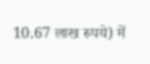10.67 लाख रुपये) में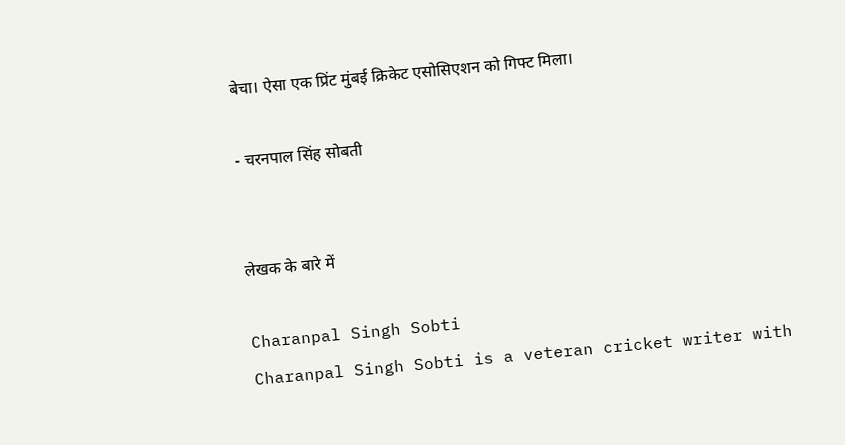बेचा। ऐसा एक प्रिंट मुंबई क्रिकेट एसोसिएशन को गिफ्ट मिला।

- चरनपाल सिंह सोबती


लेखक के बारे में

Charanpal Singh Sobti
Charanpal Singh Sobti is a veteran cricket writer with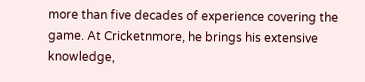more than five decades of experience covering the game. At Cricketnmore, he brings his extensive knowledge,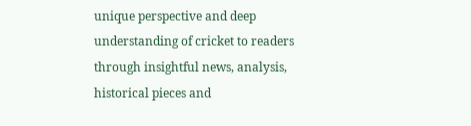unique perspective and deep understanding of cricket to readers through insightful news, analysis, historical pieces and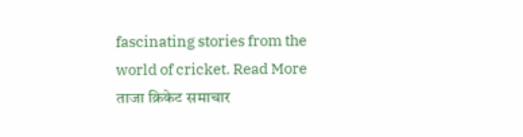fascinating stories from the world of cricket. Read More
ताजा क्रिकेट समाचार